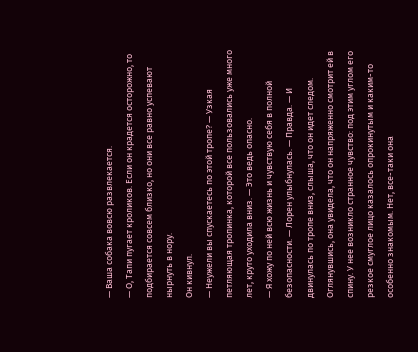— Ваша собака вовсю развлекается.
— О, Тапи пугает кроликов. Если он крадется осторожно, то подбирается совсем близко, но они все равно успевают нырнуть в нору.
Он кивнул.
— Неужели вы спускаетесь по этой тропе? — Узкая петляющая тропинка, которой все пользовались уже много лет, круто уходила вниз. — Это ведь опасно.
— Я хожу по ней всю жизнь и чувствую себя в полной безопасности. — Лорен улыбнулась. — Правда. — И двинулась по тропе вниз, слыша, что он идет следом.
Оглянувшись, она увидела, что он напряженно смотрит ей в спину. У нее возникло странное чувство: под этим углом его резкое смуглое лицо казалось опрокинутым и каким-то особенно знакомым. Нет, все-таки она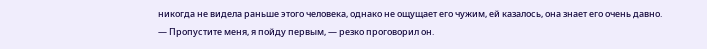никогда не видела раньше этого человека, однако не ощущает его чужим, ей казалось, она знает его очень давно.
— Пропустите меня, я пойду первым, — резко проговорил он.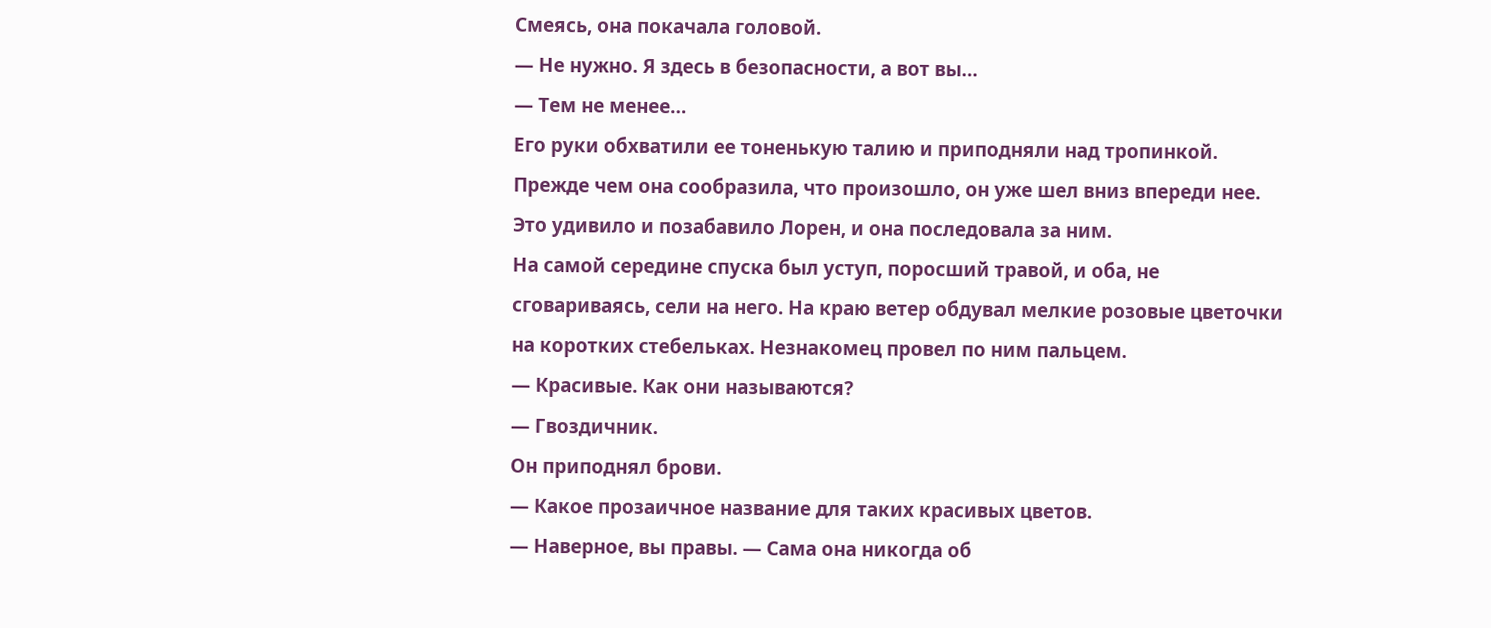Смеясь, она покачала головой.
— Не нужно. Я здесь в безопасности, а вот вы…
— Тем не менее…
Его руки обхватили ее тоненькую талию и приподняли над тропинкой. Прежде чем она сообразила, что произошло, он уже шел вниз впереди нее. Это удивило и позабавило Лорен, и она последовала за ним.
На самой середине спуска был уступ, поросший травой, и оба, не сговариваясь, сели на него. На краю ветер обдувал мелкие розовые цветочки на коротких стебельках. Незнакомец провел по ним пальцем.
— Красивые. Как они называются?
— Гвоздичник.
Он приподнял брови.
— Какое прозаичное название для таких красивых цветов.
— Наверное, вы правы. — Сама она никогда об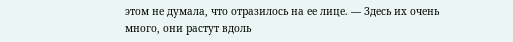этом не думала, что отразилось на ее лице. — Здесь их очень много, они растут вдоль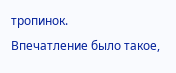тропинок.
Впечатление было такое,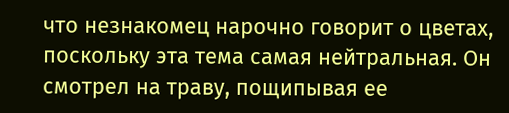что незнакомец нарочно говорит о цветах, поскольку эта тема самая нейтральная. Он смотрел на траву, пощипывая ее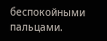беспокойными пальцами.